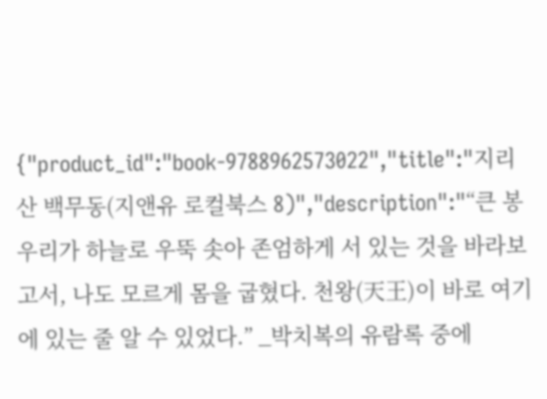{"product_id":"book-9788962573022","title":"지리산 백무동(지앤유 로컬북스 8)","description":"“큰 봉우리가 하늘로 우뚝 솟아 존엄하게 서 있는 것을 바라보고서, 나도 모르게 몸을 굽혔다. 천왕(天王)이 바로 여기에 있는 줄 알 수 있었다.” _박치복의 유람록 중에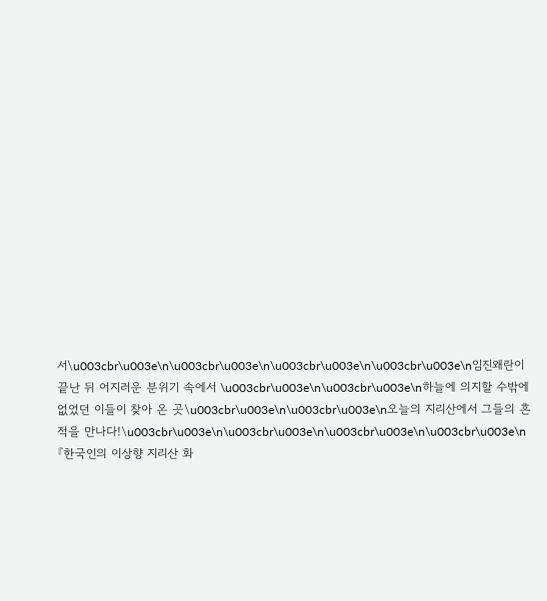서\u003cbr\u003e\n\u003cbr\u003e\n\u003cbr\u003e\n\u003cbr\u003e\n임진왜란이 끝난 뒤 어지러운 분위기 속에서 \u003cbr\u003e\n\u003cbr\u003e\n하늘에 의지할 수밖에 없었던 이들이 찾아 온 곳\u003cbr\u003e\n\u003cbr\u003e\n오늘의 지리산에서 그들의 흔적을 만나다!\u003cbr\u003e\n\u003cbr\u003e\n\u003cbr\u003e\n\u003cbr\u003e\n『한국인의 이상향 지리산 화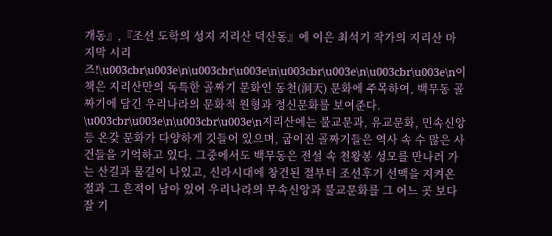개동』,『조선 도학의 성지 지리산 덕산동』에 이은 최석기 작가의 지리산 마지막 시리즈!\u003cbr\u003e\n\u003cbr\u003e\n\u003cbr\u003e\n\u003cbr\u003e\n이 책은 지리산만의 독특한 골짜기 문화인 동천(洞天) 문화에 주목하여, 백무동 골짜기에 담긴 우리나라의 문화적 원형과 정신문화를 보여준다. \u003cbr\u003e\n\u003cbr\u003e\n지리산에는 불교문과, 유교문화, 민속신앙 등 온갖 문화가 다양하게 깃들어 있으며, 굽이진 골짜기들은 역사 속 수 많은 사건들을 기억하고 있다. 그중에서도 백무동은 전설 속 천왕봉 성모를 만나러 가는 산길과 물길이 나있고, 신라시대에 창건된 절부터 조선후기 선맥을 지켜온 절과 그 흔적이 남아 있어 우리나라의 무속신앙과 불교문화를 그 어느 곳 보다 잘 기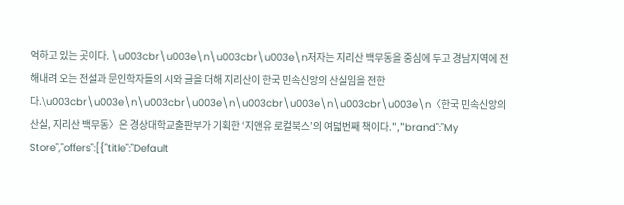억하고 있는 곳이다. \u003cbr\u003e\n\u003cbr\u003e\n저자는 지리산 백무동을 중심에 두고 경남지역에 전해내려 오는 전설과 문인학자들의 시와 글을 더해 지리산이 한국 민속신앙의 산실임을 전한다.\u003cbr\u003e\n\u003cbr\u003e\n\u003cbr\u003e\n\u003cbr\u003e\n〈한국 민속신앙의 산실, 지리산 백무동〉은 경상대학교출판부가 기획한 ‘지앤유 로컬북스’의 여덟번째 책이다.","brand":"My Store","offers":[{"title":"Default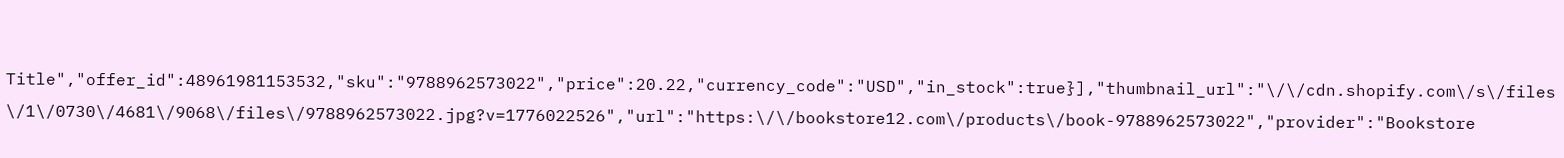Title","offer_id":48961981153532,"sku":"9788962573022","price":20.22,"currency_code":"USD","in_stock":true}],"thumbnail_url":"\/\/cdn.shopify.com\/s\/files\/1\/0730\/4681\/9068\/files\/9788962573022.jpg?v=1776022526","url":"https:\/\/bookstore12.com\/products\/book-9788962573022","provider":"Bookstore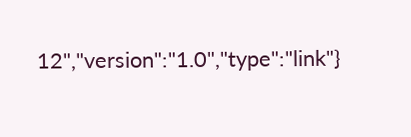12","version":"1.0","type":"link"}